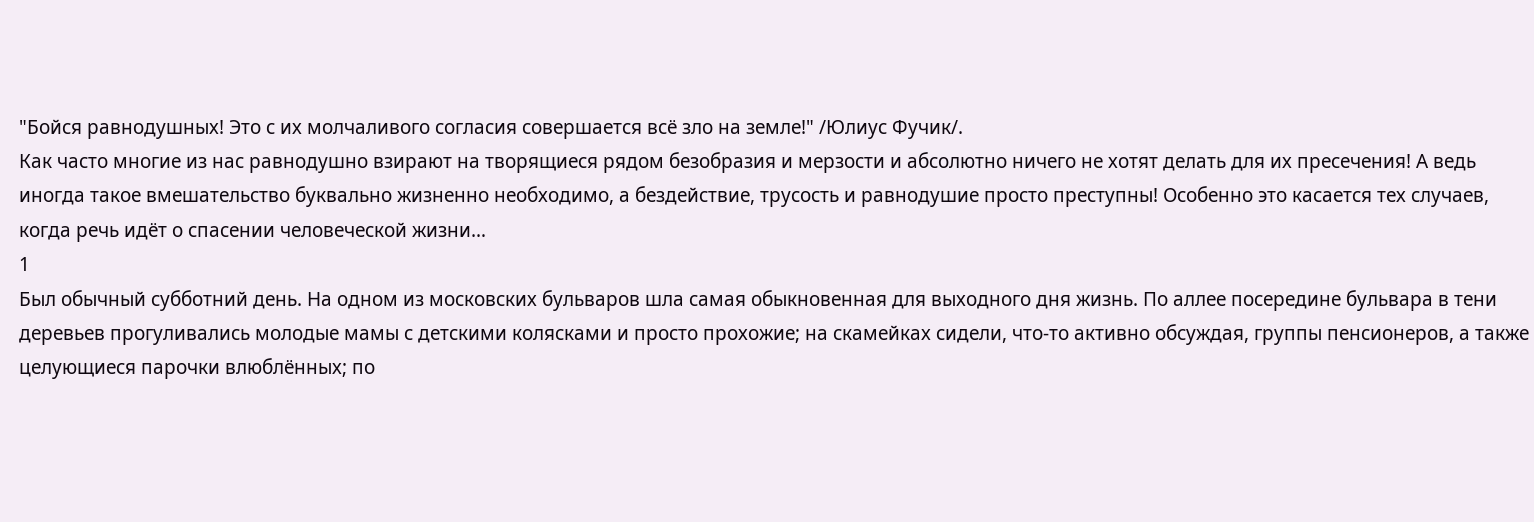"Бойся равнодушных! Это с их молчаливого согласия совершается всё зло на земле!" /Юлиус Фучик/.
Как часто многие из нас равнодушно взирают на творящиеся рядом безобразия и мерзости и абсолютно ничего не хотят делать для их пресечения! А ведь иногда такое вмешательство буквально жизненно необходимо, а бездействие, трусость и равнодушие просто преступны! Особенно это касается тех случаев, когда речь идёт о спасении человеческой жизни…
1
Был обычный субботний день. На одном из московских бульваров шла самая обыкновенная для выходного дня жизнь. По аллее посередине бульвара в тени деревьев прогуливались молодые мамы с детскими колясками и просто прохожие; на скамейках сидели, что-то активно обсуждая, группы пенсионеров, а также целующиеся парочки влюблённых; по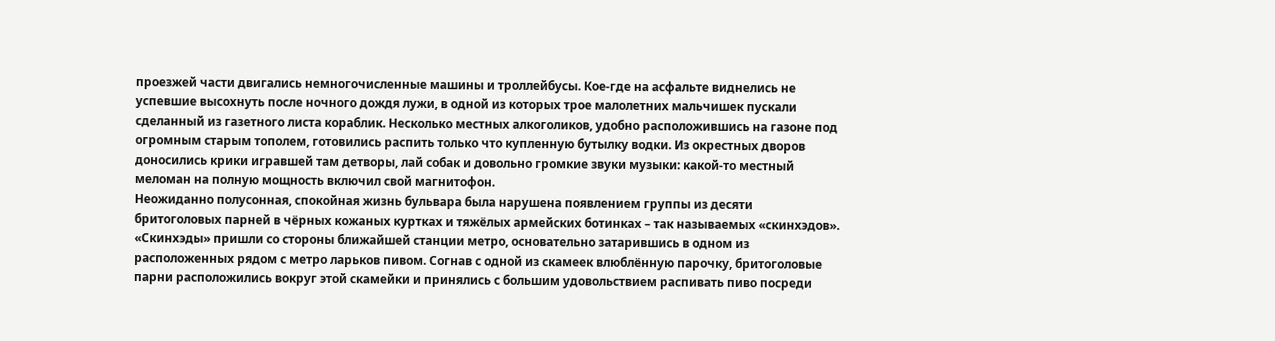проезжей части двигались немногочисленные машины и троллейбусы. Кое-где на асфальте виднелись не успевшие высохнуть после ночного дождя лужи, в одной из которых трое малолетних мальчишек пускали сделанный из газетного листа кораблик. Несколько местных алкоголиков, удобно расположившись на газоне под огромным старым тополем, готовились распить только что купленную бутылку водки. Из окрестных дворов доносились крики игравшей там детворы, лай собак и довольно громкие звуки музыки: какой-то местный меломан на полную мощность включил свой магнитофон.
Неожиданно полусонная, спокойная жизнь бульвара была нарушена появлением группы из десяти бритоголовых парней в чёрных кожаных куртках и тяжёлых армейских ботинках – так называемых «скинхэдов». «Скинхэды» пришли со стороны ближайшей станции метро, основательно затарившись в одном из расположенных рядом с метро ларьков пивом. Согнав с одной из скамеек влюблённую парочку, бритоголовые парни расположились вокруг этой скамейки и принялись с большим удовольствием распивать пиво посреди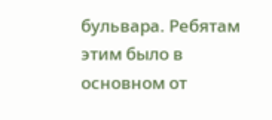бульвара. Ребятам этим было в основном от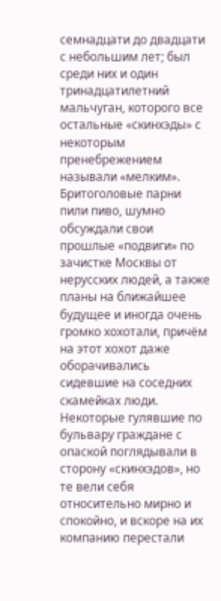семнадцати до двадцати с небольшим лет; был среди них и один тринадцатилетний мальчуган, которого все остальные «скинхэды» с некоторым пренебрежением называли «мелким». Бритоголовые парни пили пиво, шумно обсуждали свои прошлые «подвиги» по зачистке Москвы от нерусских людей, а также планы на ближайшее будущее и иногда очень громко хохотали, причём на этот хохот даже оборачивались сидевшие на соседних скамейках люди. Некоторые гулявшие по бульвару граждане с опаской поглядывали в сторону «скинхэдов», но те вели себя относительно мирно и спокойно, и вскоре на их компанию перестали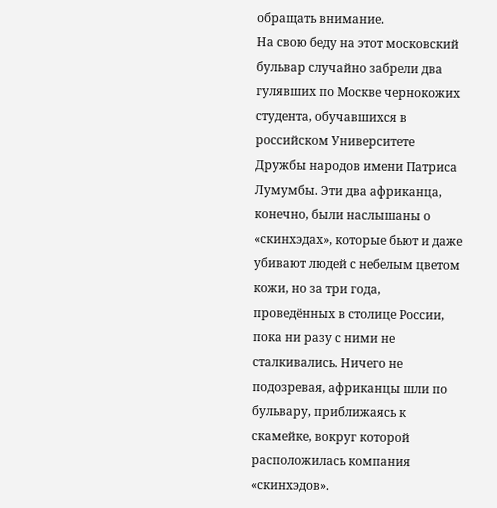обращать внимание.
На свою беду на этот московский бульвар случайно забрели два гулявших по Москве чернокожих студента, обучавшихся в российском Университете Дружбы народов имени Патриса Лумумбы. Эти два африканца, конечно, были наслышаны о «скинхэдах», которые бьют и даже убивают людей с небелым цветом кожи, но за три года, проведённых в столице России, пока ни разу с ними не сталкивались. Ничего не подозревая, африканцы шли по бульвару, приближаясь к скамейке, вокруг которой расположилась компания «скинхэдов».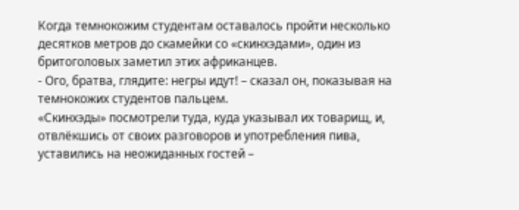Когда темнокожим студентам оставалось пройти несколько десятков метров до скамейки со «скинхэдами», один из бритоголовых заметил этих африканцев.
- Ого, братва, глядите: негры идут! – сказал он, показывая на темнокожих студентов пальцем.
«Скинхэды» посмотрели туда, куда указывал их товарищ, и, отвлёкшись от своих разговоров и употребления пива, уставились на неожиданных гостей –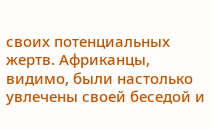своих потенциальных жертв. Африканцы, видимо, были настолько увлечены своей беседой и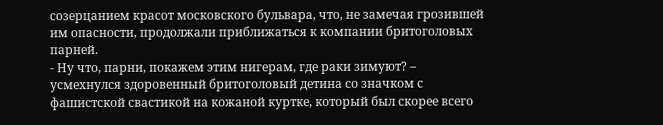созерцанием красот московского бульвара, что, не замечая грозившей им опасности, продолжали приближаться к компании бритоголовых парней.
- Ну что, парни, покажем этим нигерам, где раки зимуют? – усмехнулся здоровенный бритоголовый детина со значком с фашистской свастикой на кожаной куртке, который был скорее всего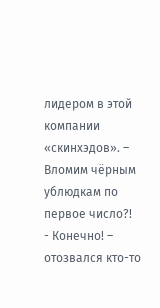лидером в этой компании «скинхэдов». – Вломим чёрным ублюдкам по первое число?!
- Конечно! – отозвался кто-то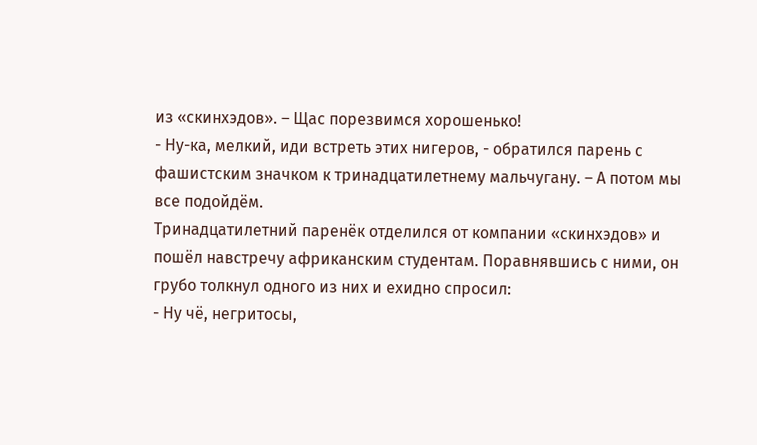из «скинхэдов». – Щас порезвимся хорошенько!
- Ну-ка, мелкий, иди встреть этих нигеров, - обратился парень с фашистским значком к тринадцатилетнему мальчугану. – А потом мы все подойдём.
Тринадцатилетний паренёк отделился от компании «скинхэдов» и пошёл навстречу африканским студентам. Поравнявшись с ними, он грубо толкнул одного из них и ехидно спросил:
- Ну чё, негритосы,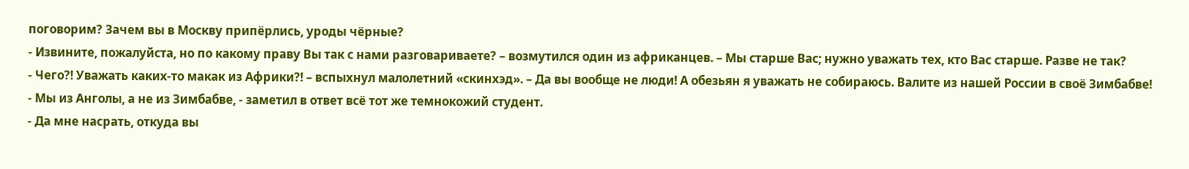поговорим? Зачем вы в Москву припёрлись, уроды чёрные?
- Извините, пожалуйста, но по какому праву Вы так с нами разговариваете? – возмутился один из африканцев. – Мы старше Вас; нужно уважать тех, кто Вас старше. Разве не так?
- Чего?! Уважать каких-то макак из Африки?! – вспыхнул малолетний «скинхэд». – Да вы вообще не люди! А обезьян я уважать не собираюсь. Валите из нашей России в своё Зимбабве!
- Мы из Анголы, а не из Зимбабве, - заметил в ответ всё тот же темнокожий студент.
- Да мне насрать, откуда вы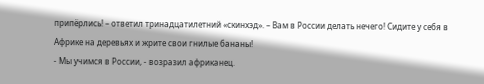припёрлись! – ответил тринадцатилетний «скинхэд». – Вам в России делать нечего! Сидите у себя в Африке на деревьях и жрите свои гнилые бананы!
- Мы учимся в России, - возразил африканец.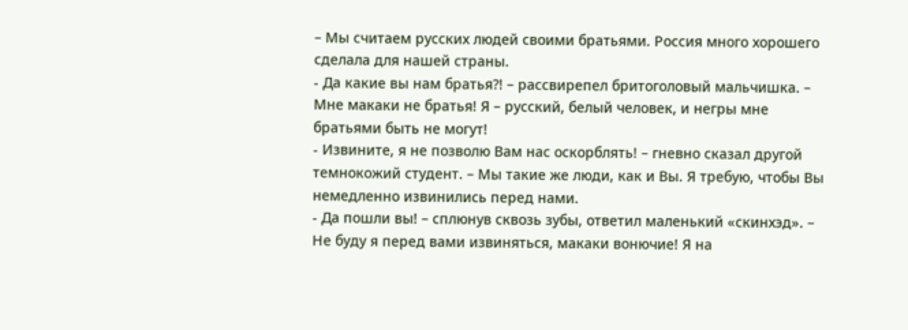– Мы считаем русских людей своими братьями. Россия много хорошего сделала для нашей страны.
- Да какие вы нам братья?! – рассвирепел бритоголовый мальчишка. – Мне макаки не братья! Я – русский, белый человек, и негры мне братьями быть не могут!
- Извините, я не позволю Вам нас оскорблять! – гневно сказал другой темнокожий студент. – Мы такие же люди, как и Вы. Я требую, чтобы Вы немедленно извинились перед нами.
- Да пошли вы! – сплюнув сквозь зубы, ответил маленький «скинхэд». – Не буду я перед вами извиняться, макаки вонючие! Я на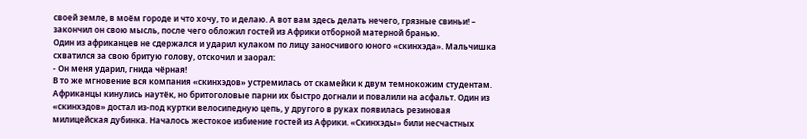своей земле, в моём городе и что хочу, то и делаю. А вот вам здесь делать нечего, грязные свиньи! – закончил он свою мысль, после чего обложил гостей из Африки отборной матерной бранью.
Один из африканцев не сдержался и ударил кулаком по лицу заносчивого юного «скинхэда». Мальчишка схватился за свою бритую голову, отскочил и заорал:
- Он меня ударил, гнида чёрная!
В то же мгновение вся компания «скинхэдов» устремилась от скамейки к двум темнокожим студентам. Африканцы кинулись наутёк, но бритоголовые парни их быстро догнали и повалили на асфальт. Один из «скинхэдов» достал из-под куртки велосипедную цепь, у другого в руках появилась резиновая милицейская дубинка. Началось жестокое избиение гостей из Африки. «Скинхэды» били несчастных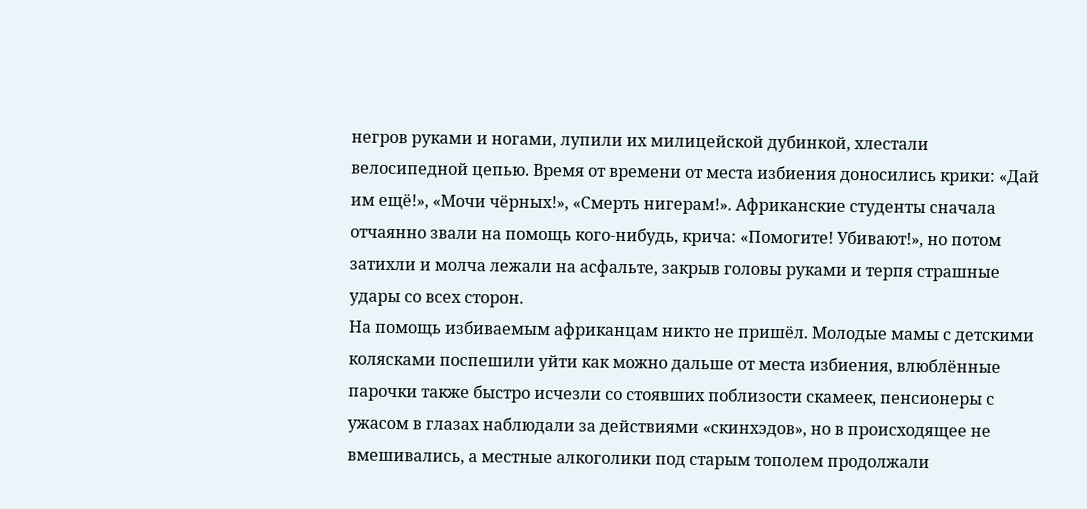негров руками и ногами, лупили их милицейской дубинкой, хлестали велосипедной цепью. Время от времени от места избиения доносились крики: «Дай им ещё!», «Мочи чёрных!», «Смерть нигерам!». Африканские студенты сначала отчаянно звали на помощь кого-нибудь, крича: «Помогите! Убивают!», но потом затихли и молча лежали на асфальте, закрыв головы руками и терпя страшные удары со всех сторон.
На помощь избиваемым африканцам никто не пришёл. Молодые мамы с детскими колясками поспешили уйти как можно дальше от места избиения, влюблённые парочки также быстро исчезли со стоявших поблизости скамеек, пенсионеры с ужасом в глазах наблюдали за действиями «скинхэдов», но в происходящее не вмешивались, а местные алкоголики под старым тополем продолжали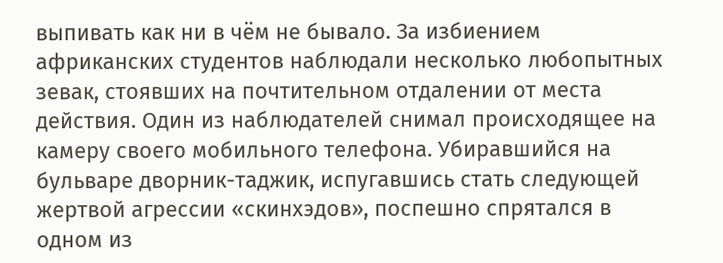выпивать как ни в чём не бывало. За избиением африканских студентов наблюдали несколько любопытных зевак, стоявших на почтительном отдалении от места действия. Один из наблюдателей снимал происходящее на камеру своего мобильного телефона. Убиравшийся на бульваре дворник-таджик, испугавшись стать следующей жертвой агрессии «скинхэдов», поспешно спрятался в одном из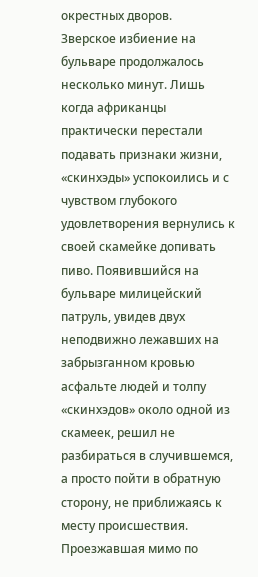окрестных дворов.
Зверское избиение на бульваре продолжалось несколько минут. Лишь когда африканцы практически перестали подавать признаки жизни, «скинхэды» успокоились и с чувством глубокого удовлетворения вернулись к своей скамейке допивать пиво. Появившийся на бульваре милицейский патруль, увидев двух неподвижно лежавших на забрызганном кровью асфальте людей и толпу «скинхэдов» около одной из скамеек, решил не разбираться в случившемся, а просто пойти в обратную сторону, не приближаясь к месту происшествия. Проезжавшая мимо по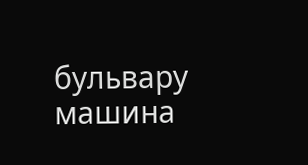бульвару машина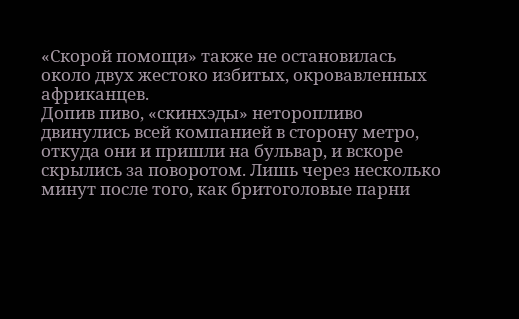«Скорой помощи» также не остановилась около двух жестоко избитых, окровавленных африканцев.
Допив пиво, «скинхэды» неторопливо двинулись всей компанией в сторону метро, откуда они и пришли на бульвар, и вскоре скрылись за поворотом. Лишь через несколько минут после того, как бритоголовые парни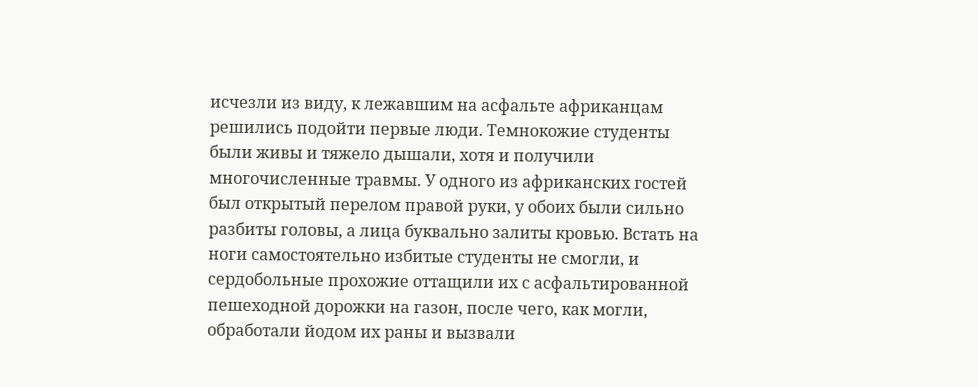исчезли из виду, к лежавшим на асфальте африканцам решились подойти первые люди. Темнокожие студенты были живы и тяжело дышали, хотя и получили многочисленные травмы. У одного из африканских гостей был открытый перелом правой руки, у обоих были сильно разбиты головы, а лица буквально залиты кровью. Встать на ноги самостоятельно избитые студенты не смогли, и сердобольные прохожие оттащили их с асфальтированной пешеходной дорожки на газон, после чего, как могли, обработали йодом их раны и вызвали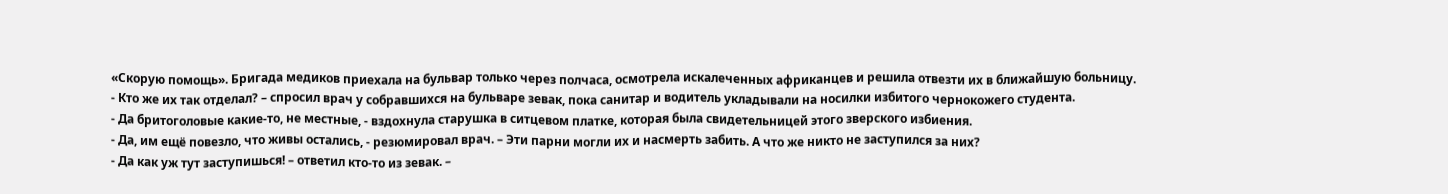«Скорую помощь». Бригада медиков приехала на бульвар только через полчаса, осмотрела искалеченных африканцев и решила отвезти их в ближайшую больницу.
- Кто же их так отделал? – спросил врач у собравшихся на бульваре зевак, пока санитар и водитель укладывали на носилки избитого чернокожего студента.
- Да бритоголовые какие-то, не местные, - вздохнула старушка в ситцевом платке, которая была свидетельницей этого зверского избиения.
- Да, им ещё повезло, что живы остались, - резюмировал врач. – Эти парни могли их и насмерть забить. А что же никто не заступился за них?
- Да как уж тут заступишься! – ответил кто-то из зевак. –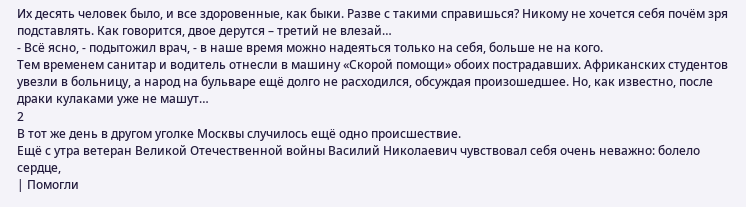Их десять человек было, и все здоровенные, как быки. Разве с такими справишься? Никому не хочется себя почём зря подставлять. Как говорится, двое дерутся – третий не влезай…
- Всё ясно, - подытожил врач, - в наше время можно надеяться только на себя, больше не на кого.
Тем временем санитар и водитель отнесли в машину «Скорой помощи» обоих пострадавших. Африканских студентов увезли в больницу, а народ на бульваре ещё долго не расходился, обсуждая произошедшее. Но, как известно, после драки кулаками уже не машут…
2
В тот же день в другом уголке Москвы случилось ещё одно происшествие.
Ещё с утра ветеран Великой Отечественной войны Василий Николаевич чувствовал себя очень неважно: болело сердце,
| Помогли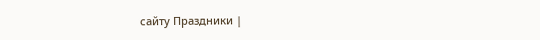сайту Праздники |